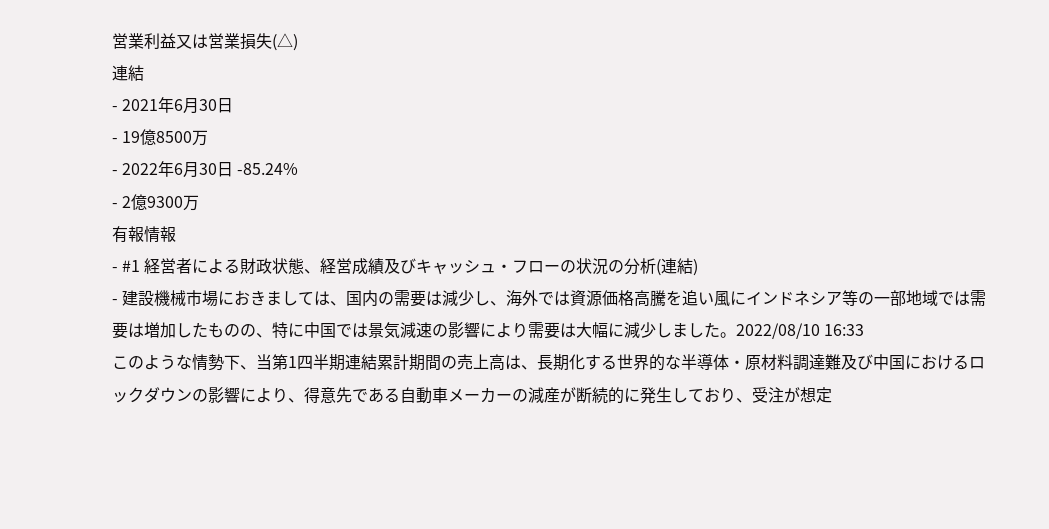営業利益又は営業損失(△)
連結
- 2021年6月30日
- 19億8500万
- 2022年6月30日 -85.24%
- 2億9300万
有報情報
- #1 経営者による財政状態、経営成績及びキャッシュ・フローの状況の分析(連結)
- 建設機械市場におきましては、国内の需要は減少し、海外では資源価格高騰を追い風にインドネシア等の一部地域では需要は増加したものの、特に中国では景気減速の影響により需要は大幅に減少しました。2022/08/10 16:33
このような情勢下、当第1四半期連結累計期間の売上高は、長期化する世界的な半導体・原材料調達難及び中国におけるロックダウンの影響により、得意先である自動車メーカーの減産が断続的に発生しており、受注が想定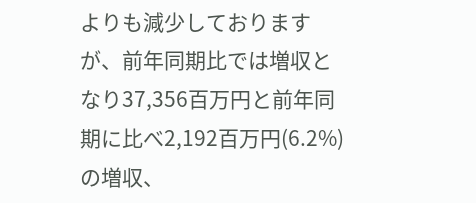よりも減少しておりますが、前年同期比では増収となり37,356百万円と前年同期に比べ2,192百万円(6.2%)の増収、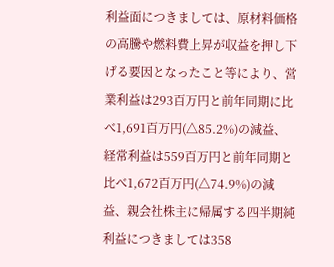利益面につきましては、原材料価格の高騰や燃料費上昇が収益を押し下げる要因となったこと等により、営業利益は293百万円と前年同期に比べ1,691百万円(△85.2%)の減益、経常利益は559百万円と前年同期と比べ1,672百万円(△74.9%)の減益、親会社株主に帰属する四半期純利益につきましては358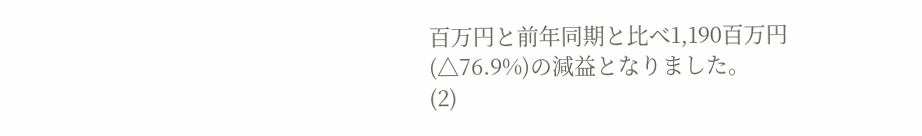百万円と前年同期と比べ1,190百万円(△76.9%)の減益となりました。
(2)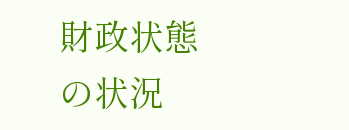財政状態の状況